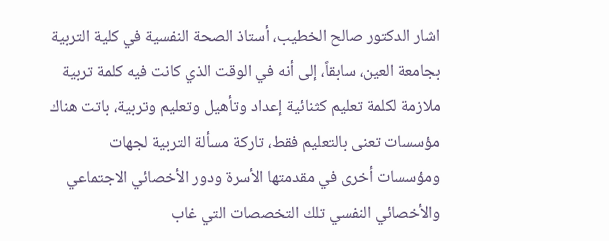اشار الدكتور صالح الخطيب، أستاذ الصحة النفسية في كلية التربية بجامعة العين، سابقاً، إلى أنه في الوقت الذي كانت فيه كلمة تربية ملازمة لكلمة تعليم كثنائية إعداد وتأهيل وتعليم وتربية، باتت هناك مؤسسات تعنى بالتعليم فقط، تاركة مسألة التربية لجهات ومؤسسات أخرى في مقدمتها الأسرة ودور الأخصائي الاجتماعي والأخصائي النفسي تلك التخصصات التي غاب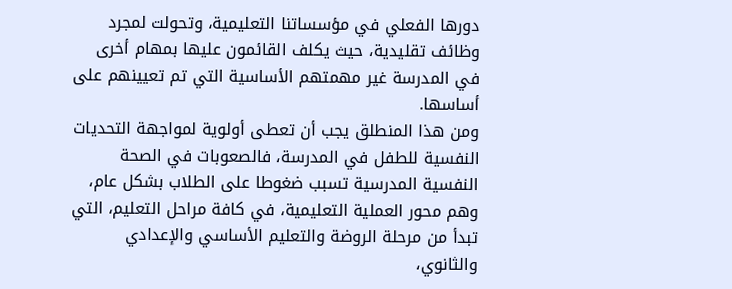دورها الفعلي في مؤسساتنا التعليمية، وتحولت لمجرد وظائف تقليدية، حيث يكلف القائمون عليها بمهام أخرى في المدرسة غير مهمتهم الأساسية التي تم تعيينهم على أساسها.
ومن هذا المنطلق يجب أن تعطى أولوية لمواجهة التحديات النفسية للطفل في المدرسة، فالصعوبات في الصحة النفسية المدرسية تسبب ضغوطا على الطلاب بشكل عام، وهم محور العملية التعليمية، في كافة مراحل التعليم، التي تبدأ من مرحلة الروضة والتعليم الأساسي والإعدادي والثانوي،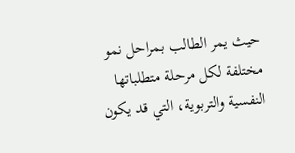حيث يمر الطالب بمراحل نمو مختلفة لكل مرحلة متطلباتها النفسية والتربوية، التي قد يكون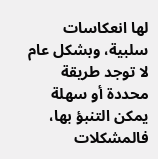لها انعكاسات سلبية، وبشكل عام لا توجد طريقة محددة أو سهلة يمكن التنبؤ بها، فالمشكلات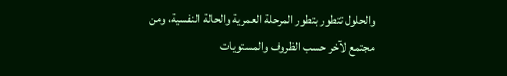والحلول تتطور بتطور المرحلة العمرية والحالة النفسية، ومن مجتمع لآخر حسب الظروف والمستويات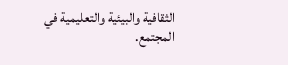الثقافية والبيئية والتعليمية في المجتمع.